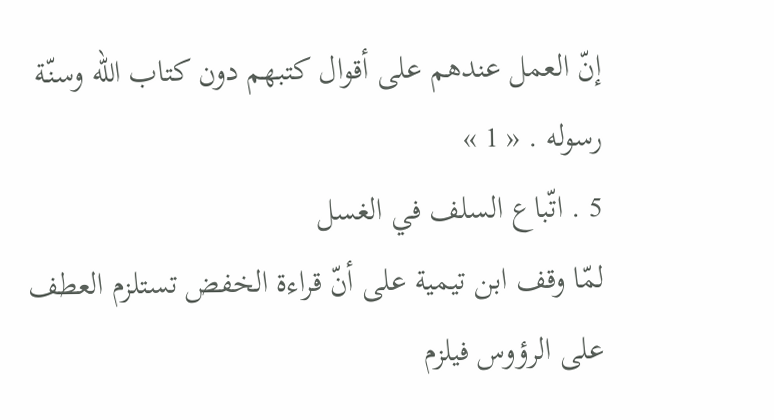إنّ العمل عندهم على أقوال كتبهم دون كتاب اللّه وسنّة رسوله . « 1 »
5 . اتّباع السلف في الغسل
لمّا وقف ابن تيمية على أنّ قراءة الخفض تستلزم العطف على الرؤوس فيلزم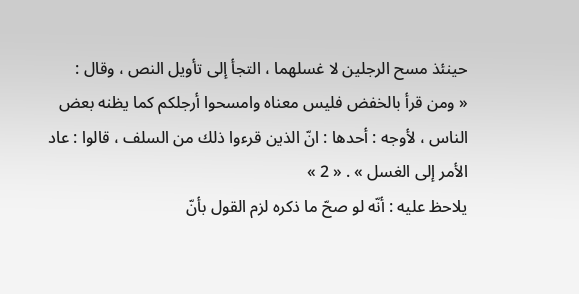حينئذ مسح الرجلين لا غسلهما ، التجأ إلى تأويل النص ، وقال :
« ومن قرأ بالخفض فليس معناه وامسحوا أرجلكم كما يظنه بعض الناس ، لأوجه : أحدها : انّ الذين قرءوا ذلك من السلف ، قالوا : عاد الأمر إلى الغسل » . « 2 »
يلاحظ عليه : أنّه لو صحّ ما ذكره لزم القول بأنّ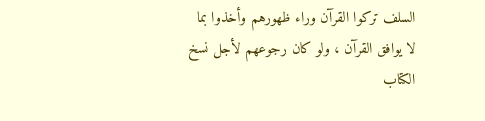السلف تركوا القرآن وراء ظهورهم وأخذوا بما لا يوافق القرآن ، ولو كان رجوعهم لأجل نسخ الكتاب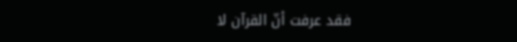فقد عرفت أنّ القرآن لا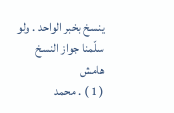ينسخ بخبر الواحد . ولو سلّمنا جواز النسخ
هامش
( 1 ) . محمد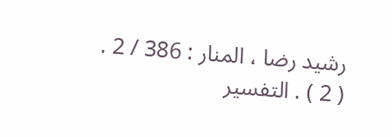رشيد رضا ، المنار : 386 / 2 .
( 2 ) . التفسير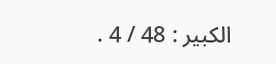الكبير : 48 / 4 .